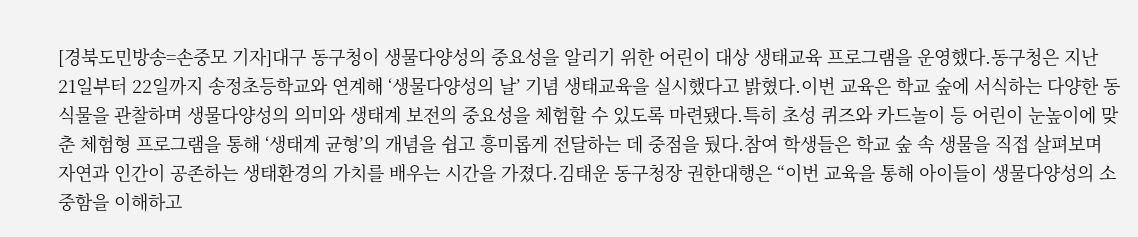[경북도민방송=손중모 기자]대구 동구청이 생물다양성의 중요성을 알리기 위한 어린이 대상 생태교육 프로그램을 운영했다.동구청은 지난 21일부터 22일까지 송정초등학교와 연계해 ‘생물다양성의 날’ 기념 생태교육을 실시했다고 밝혔다.이번 교육은 학교 숲에 서식하는 다양한 동식물을 관찰하며 생물다양성의 의미와 생태계 보전의 중요성을 체험할 수 있도록 마련됐다.특히 초성 퀴즈와 카드놀이 등 어린이 눈높이에 맞춘 체험형 프로그램을 통해 ‘생태계 균형’의 개념을 쉽고 흥미롭게 전달하는 데 중점을 뒀다.참여 학생들은 학교 숲 속 생물을 직접 살펴보며 자연과 인간이 공존하는 생태환경의 가치를 배우는 시간을 가졌다.김태운 동구청장 권한대행은 “이번 교육을 통해 아이들이 생물다양성의 소중함을 이해하고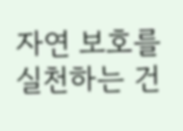자연 보호를 실천하는 건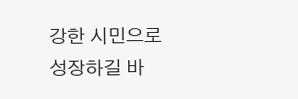강한 시민으로 성장하길 바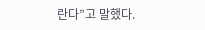란다”고 말했다.